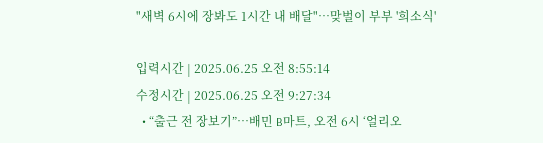"새벽 6시에 장봐도 1시간 내 배달"…맞벌이 부부 '희소식'

입력시간 | 2025.06.25 오전 8:55:14
수정시간 | 2025.06.25 오전 9:27:34
  • “출근 전 장보기”…배민 B마트, 오전 6시 ‘얼리오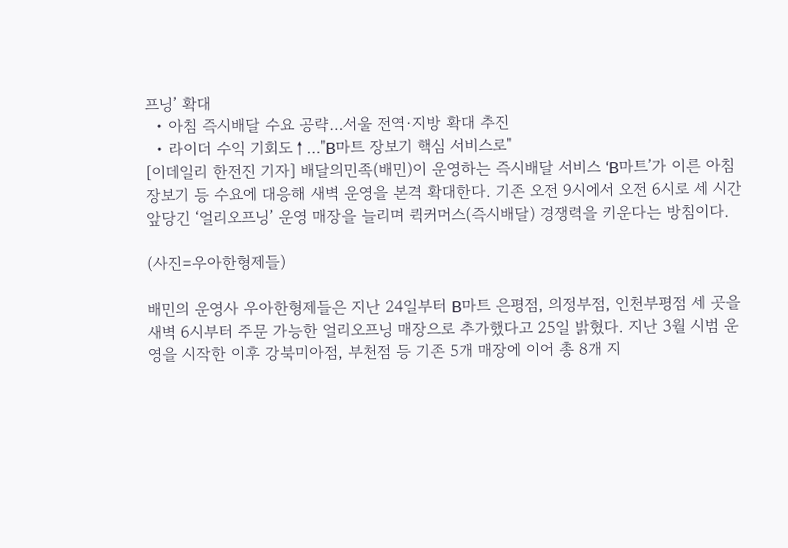프닝’ 확대
  • 아침 즉시배달 수요 공략…서울 전역·지방 확대 추진
  • 라이더 수익 기회도↑…"B마트 장보기 핵심 서비스로"
[이데일리 한전진 기자] 배달의민족(배민)이 운영하는 즉시배달 서비스 ‘B마트’가 이른 아침 장보기 등 수요에 대응해 새벽 운영을 본격 확대한다. 기존 오전 9시에서 오전 6시로 세 시간 앞당긴 ‘얼리오프닝’ 운영 매장을 늘리며 퀵커머스(즉시배달) 경쟁력을 키운다는 방침이다.

(사진=우아한형제들)

배민의 운영사 우아한형제들은 지난 24일부터 B마트 은평점, 의정부점, 인천부평점 세 곳을 새벽 6시부터 주문 가능한 얼리오프닝 매장으로 추가했다고 25일 밝혔다. 지난 3월 시범 운영을 시작한 이후 강북미아점, 부천점 등 기존 5개 매장에 이어 총 8개 지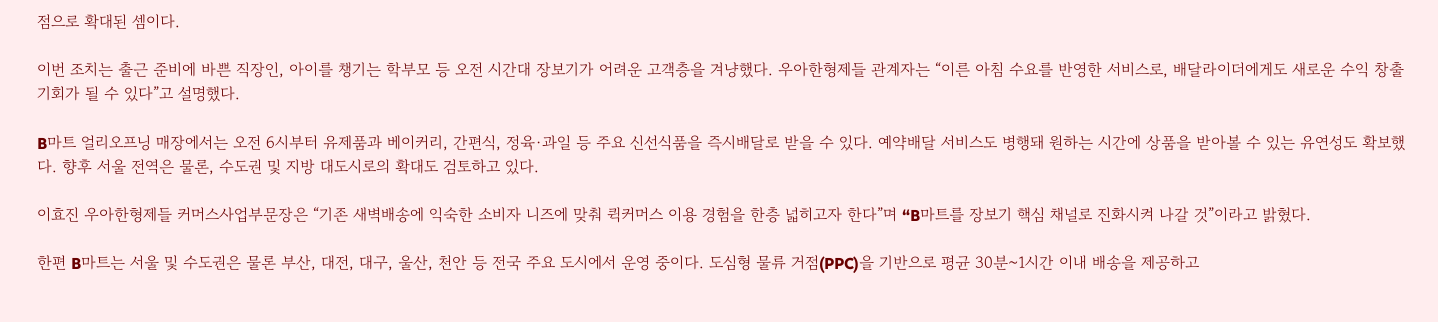점으로 확대된 셈이다.

이번 조치는 출근 준비에 바쁜 직장인, 아이를 챙기는 학부모 등 오전 시간대 장보기가 어려운 고객층을 겨냥했다. 우아한형제들 관계자는 “이른 아침 수요를 반영한 서비스로, 배달라이더에게도 새로운 수익 창출 기회가 될 수 있다”고 설명했다.

B마트 얼리오프닝 매장에서는 오전 6시부터 유제품과 베이커리, 간편식, 정육·과일 등 주요 신선식품을 즉시배달로 받을 수 있다. 예약배달 서비스도 병행돼 원하는 시간에 상품을 받아볼 수 있는 유연성도 확보했다. 향후 서울 전역은 물론, 수도권 및 지방 대도시로의 확대도 검토하고 있다.

이효진 우아한형제들 커머스사업부문장은 “기존 새벽배송에 익숙한 소비자 니즈에 맞춰 퀵커머스 이용 경험을 한층 넓히고자 한다”며 “B마트를 장보기 핵심 채널로 진화시켜 나갈 것”이라고 밝혔다.

한편 B마트는 서울 및 수도권은 물론 부산, 대전, 대구, 울산, 천안 등 전국 주요 도시에서 운영 중이다. 도심형 물류 거점(PPC)을 기반으로 평균 30분~1시간 이내 배송을 제공하고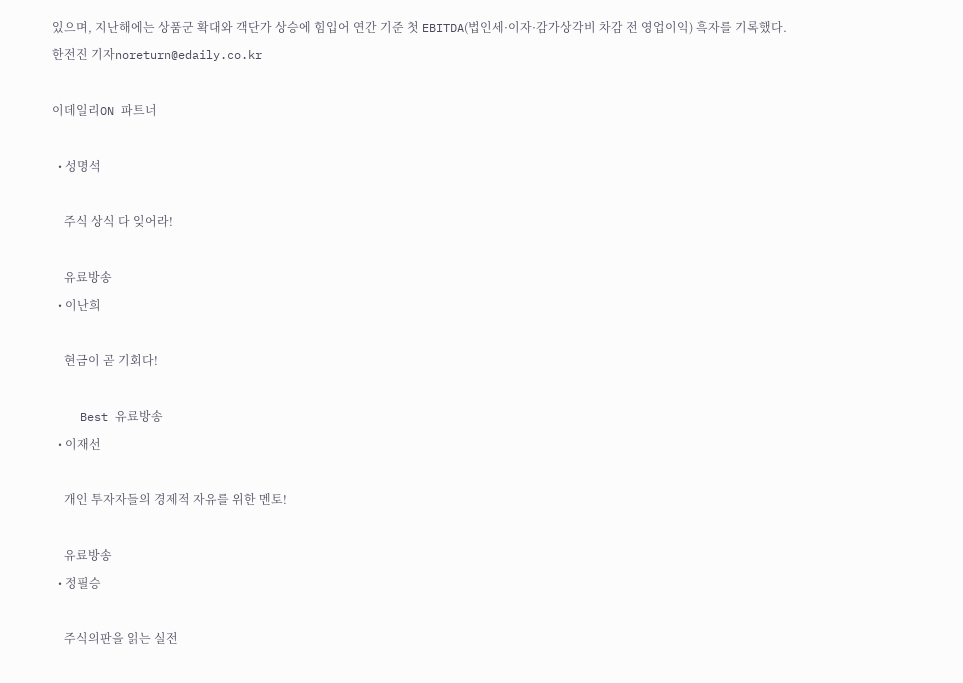있으며, 지난해에는 상품군 확대와 객단가 상승에 힘입어 연간 기준 첫 EBITDA(법인세·이자·감가상각비 차감 전 영업이익) 흑자를 기록했다.
한전진 기자noreturn@edaily.co.kr

이데일리ON 파트너

  • 성명석

    주식 상식 다 잊어라!

    유료방송
  • 이난희

    현금이 곧 기회다!

    Best 유료방송
  • 이재선

    개인 투자자들의 경제적 자유를 위한 멘토!

    유료방송
  • 정필승

    주식의판을 읽는 실전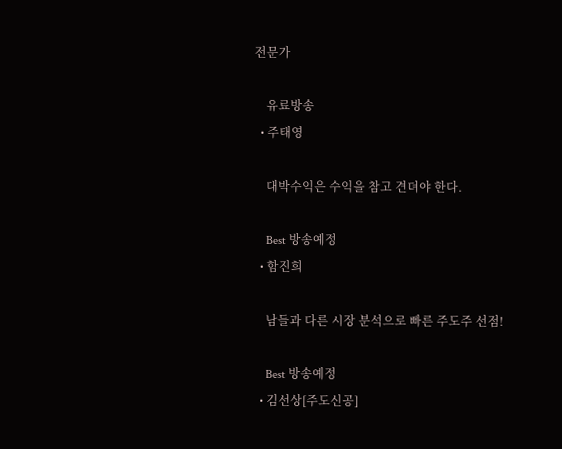전문가

    유료방송
  • 주태영

    대박수익은 수익을 참고 견뎌야 한다.

    Best 방송예정
  • 함진희

    남들과 다른 시장 분석으로 빠른 주도주 선점!

    Best 방송예정
  • 김선상[주도신공]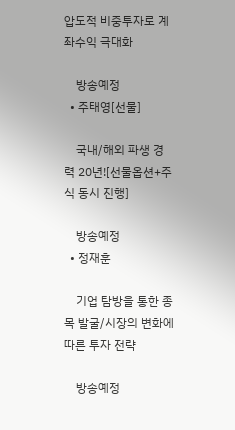압도적 비중투자로 계좌수익 극대화

    방송예정
  • 주태영[선물]

    국내/해외 파생 경력 20년![선물옵션+주식 동시 진행]

    방송예정
  • 정재훈

    기업 탐방을 통한 종목 발굴/시장의 변화에 따른 투자 전략

    방송예정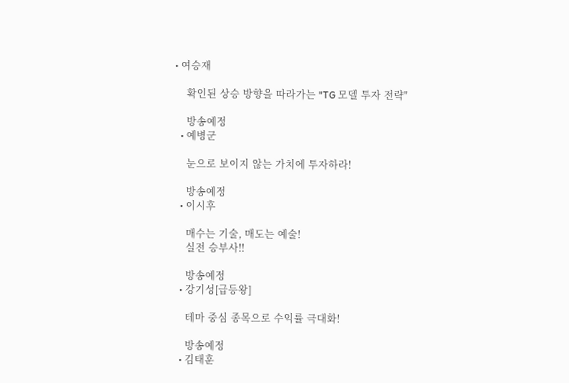• 여승재

    확인된 상승 방향을 따라가는 "TG 모델 투자 전략"

    방송예정
  • 예병군

    눈으로 보이지 않는 가치에 투자하라!

    방송예정
  • 이시후

    매수는 기술, 매도는 예술!
    실전 승부사!!

    방송예정
  • 강기성[급등왕]

    테마 중심 종목으로 수익률 극대화!

    방송예정
  • 김태훈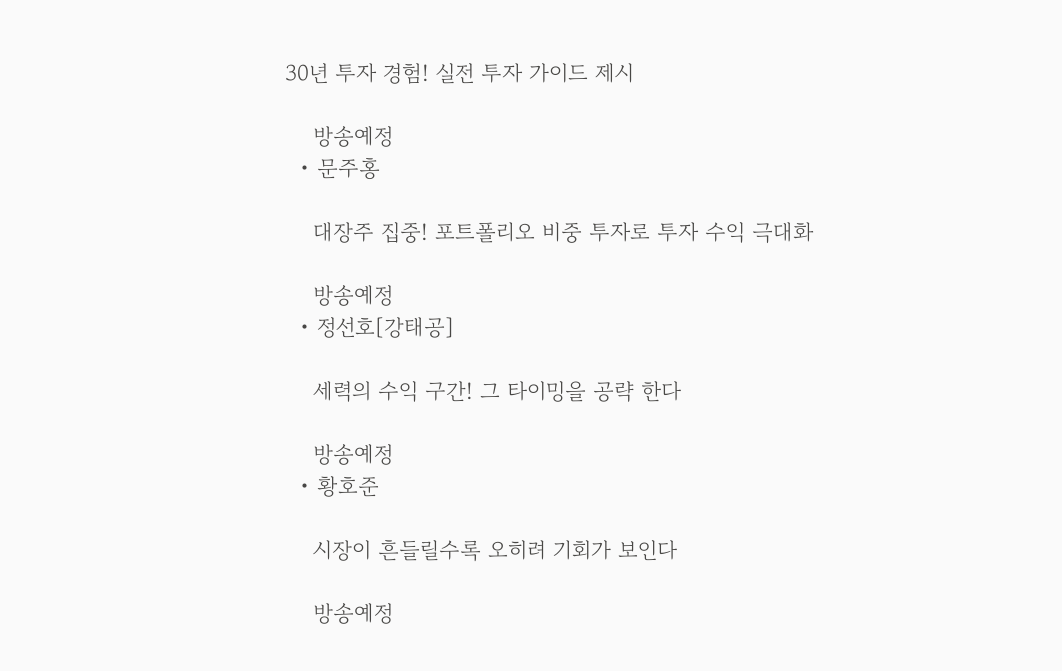30년 투자 경험! 실전 투자 가이드 제시

    방송예정
  • 문주홍

    대장주 집중! 포트폴리오 비중 투자로 투자 수익 극대화

    방송예정
  • 정선호[강태공]

    세력의 수익 구간! 그 타이밍을 공략 한다

    방송예정
  • 황호준

    시장이 흔들릴수록 오히려 기회가 보인다

    방송예정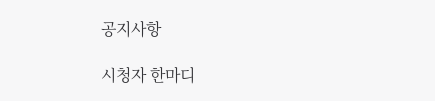공지사항

시청자 한마디